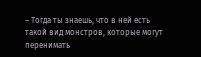– Тогда ты знаешь, что в ней есть такой вид монстров, которые могут перенимать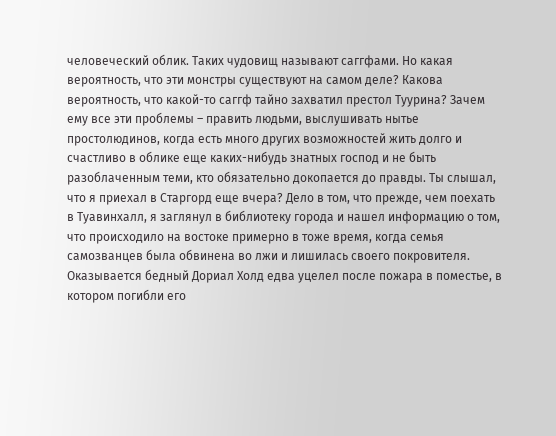человеческий облик. Таких чудовищ называют саггфами. Но какая вероятность, что эти монстры существуют на самом деле? Какова вероятность, что какой-то саггф тайно захватил престол Туурина? Зачем ему все эти проблемы – править людьми, выслушивать нытье простолюдинов, когда есть много других возможностей жить долго и счастливо в облике еще каких-нибудь знатных господ и не быть разоблаченным теми, кто обязательно докопается до правды. Ты слышал, что я приехал в Старгорд еще вчера? Дело в том, что прежде, чем поехать в Туавинхалл, я заглянул в библиотеку города и нашел информацию о том, что происходило на востоке примерно в тоже время, когда семья самозванцев была обвинена во лжи и лишилась своего покровителя. Оказывается бедный Дориал Холд едва уцелел после пожара в поместье, в котором погибли его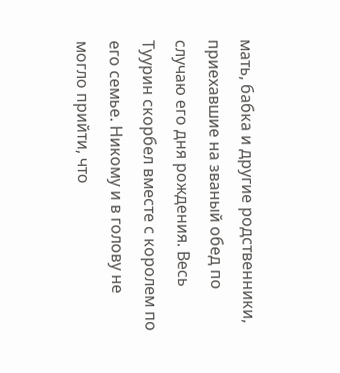мать, бабка и другие родственники, приехавшие на званый обед по случаю его дня рождения. Весь Туурин скорбел вместе с королем по его семье. Никому и в голову не могло прийти, что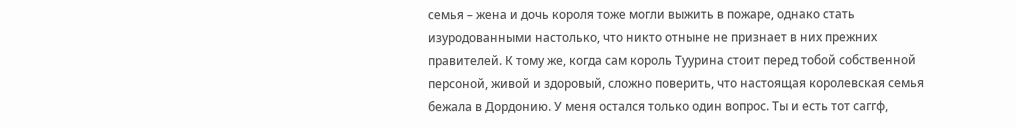семья – жена и дочь короля тоже могли выжить в пожаре, однако стать изуродованными настолько, что никто отныне не признает в них прежних правителей. К тому же, когда сам король Туурина стоит перед тобой собственной персоной, живой и здоровый, сложно поверить, что настоящая королевская семья бежала в Дордонию. У меня остался только один вопрос. Ты и есть тот саггф,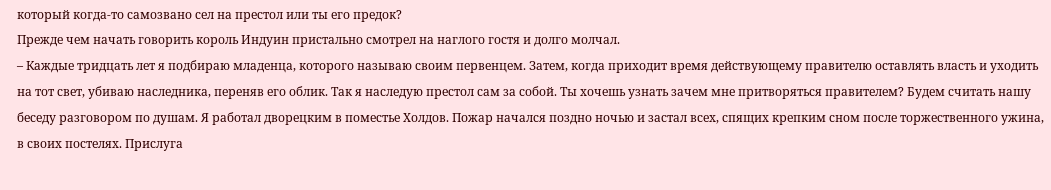который когда-то самозвано сел на престол или ты его предок?
Прежде чем начать говорить король Индуин пристально смотрел на наглого гостя и долго молчал.
– Каждые тридцать лет я подбираю младенца, которого называю своим первенцем. Затем, когда приходит время действующему правителю оставлять власть и уходить на тот свет, убиваю наследника, переняв его облик. Так я наследую престол сам за собой. Ты хочешь узнать зачем мне притворяться правителем? Будем считать нашу беседу разговором по душам. Я работал дворецким в поместье Холдов. Пожар начался поздно ночью и застал всех, спящих крепким сном после торжественного ужина, в своих постелях. Прислуга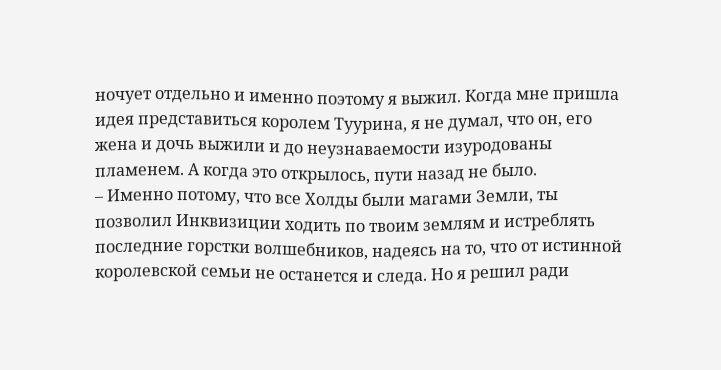ночует отдельно и именно поэтому я выжил. Когда мне пришла идея представиться королем Туурина, я не думал, что он, его жена и дочь выжили и до неузнаваемости изуродованы пламенем. А когда это открылось, пути назад не было.
– Именно потому, что все Холды были магами Земли, ты позволил Инквизиции ходить по твоим землям и истреблять последние горстки волшебников, надеясь на то, что от истинной королевской семьи не останется и следа. Но я решил ради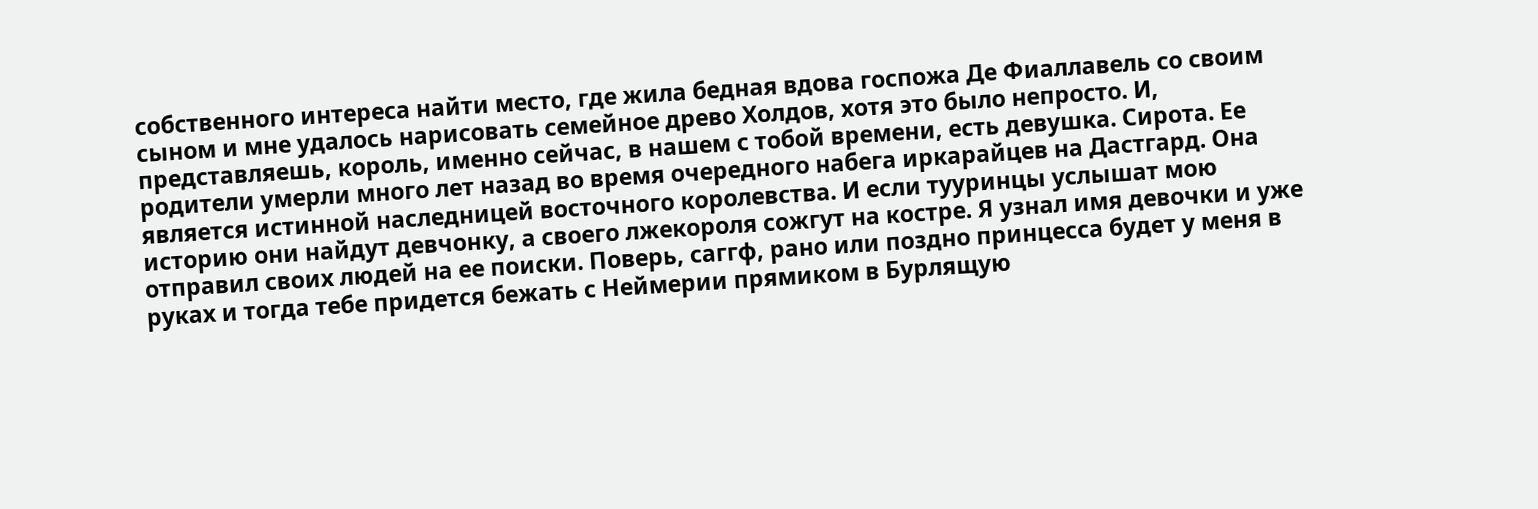собственного интереса найти место, где жила бедная вдова госпожа Де Фиаллавель со своим сыном и мне удалось нарисовать семейное древо Холдов, хотя это было непросто. И, представляешь, король, именно сейчас, в нашем с тобой времени, есть девушка. Сирота. Ее родители умерли много лет назад во время очередного набега иркарайцев на Дастгард. Она является истинной наследницей восточного королевства. И если тууринцы услышат мою историю они найдут девчонку, а своего лжекороля сожгут на костре. Я узнал имя девочки и уже отправил своих людей на ее поиски. Поверь, саггф, рано или поздно принцесса будет у меня в руках и тогда тебе придется бежать с Неймерии прямиком в Бурлящую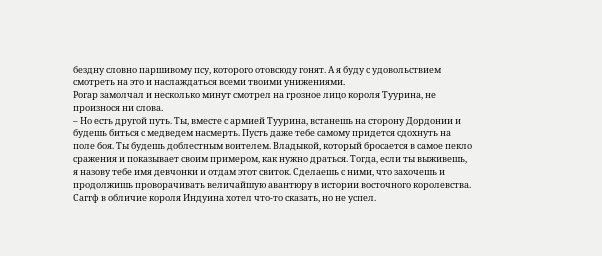бездну словно паршивому псу, которого отовсюду гонят. А я буду с удовольствием смотреть на это и наслаждаться всеми твоими унижениями.
Рогар замолчал и несколько минут смотрел на грозное лицо короля Туурина, не произнося ни слова.
– Но есть другой путь. Ты, вместе с армией Туурина, встанешь на сторону Дордонии и будешь биться с медведем насмерть. Пусть даже тебе самому придется сдохнуть на поле боя. Ты будешь доблестным воителем. Владыкой, который бросается в самое пекло сражения и показывает своим примером, как нужно драться. Тогда, если ты выживешь, я назову тебе имя девчонки и отдам этот свиток. Сделаешь с ними, что захочешь и продолжишь проворачивать величайшую авантюру в истории восточного королевства.
Саггф в обличие короля Индуина хотел что-то сказать, но не успел.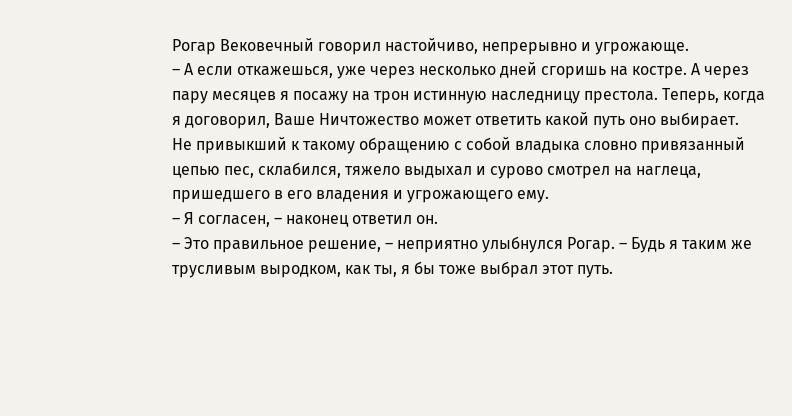Рогар Вековечный говорил настойчиво, непрерывно и угрожающе.
– А если откажешься, уже через несколько дней сгоришь на костре. А через пару месяцев я посажу на трон истинную наследницу престола. Теперь, когда я договорил, Ваше Ничтожество может ответить какой путь оно выбирает.
Не привыкший к такому обращению с собой владыка словно привязанный цепью пес, склабился, тяжело выдыхал и сурово смотрел на наглеца, пришедшего в его владения и угрожающего ему.
– Я согласен, – наконец ответил он.
– Это правильное решение, – неприятно улыбнулся Рогар. – Будь я таким же трусливым выродком, как ты, я бы тоже выбрал этот путь.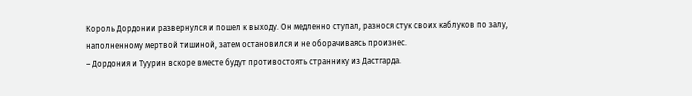Король Дордонии развернулся и пошел к выходу. Он медленно ступал, разнося стук своих каблуков по залу, наполненному мертвой тишиной, затем остановился и не оборачиваясь произнес.
– Дордония и Туурин вскоре вместе будут противостоять страннику из Дастгарда.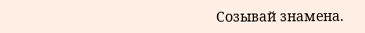Созывай знамена.